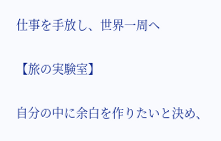仕事を手放し、世界一周へ

【旅の実験室】

自分の中に余白を作りたいと決め、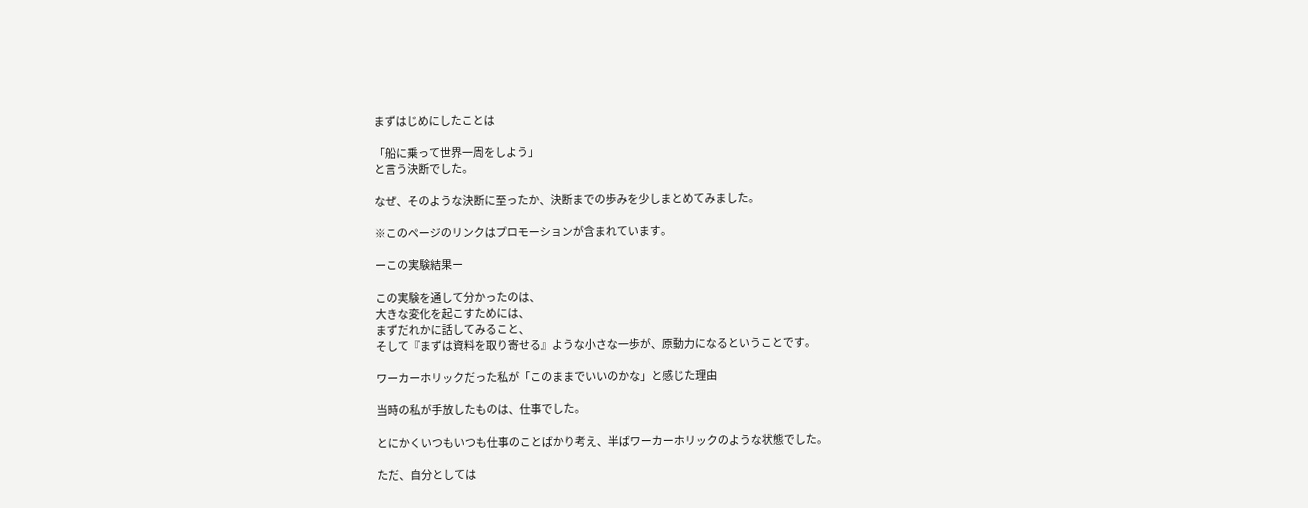まずはじめにしたことは

「船に乗って世界一周をしよう」
と言う決断でした。

なぜ、そのような決断に至ったか、決断までの歩みを少しまとめてみました。

※このページのリンクはプロモーションが含まれています。

ーこの実験結果ー

この実験を通して分かったのは、
大きな変化を起こすためには、
まずだれかに話してみること、
そして『まずは資料を取り寄せる』ような小さな一歩が、原動力になるということです。

ワーカーホリックだった私が「このままでいいのかな」と感じた理由

当時の私が手放したものは、仕事でした。

とにかくいつもいつも仕事のことばかり考え、半ばワーカーホリックのような状態でした。

ただ、自分としては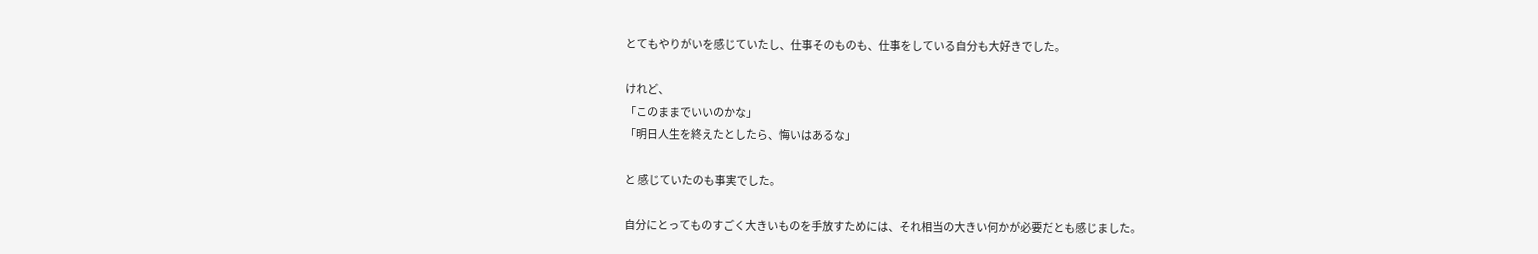とてもやりがいを感じていたし、仕事そのものも、仕事をしている自分も大好きでした。

けれど、
「このままでいいのかな」
「明日人生を終えたとしたら、悔いはあるな」

と 感じていたのも事実でした。

自分にとってものすごく大きいものを手放すためには、それ相当の大きい何かが必要だとも感じました。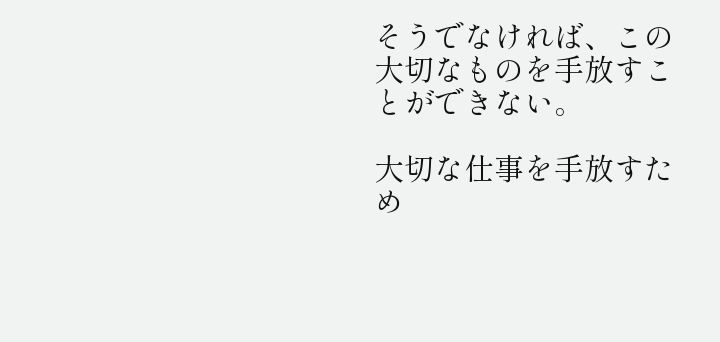そうでなければ、この大切なものを手放すことができない。

大切な仕事を手放すため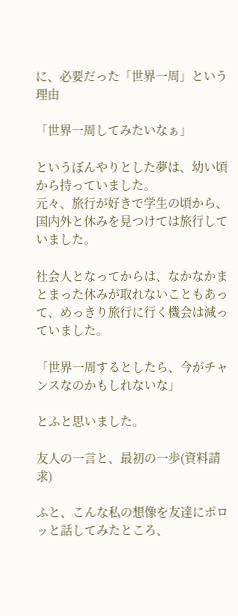に、必要だった「世界一周」という理由

「世界一周してみたいなぁ」

というぼんやりとした夢は、幼い頃から持っていました。
元々、旅行が好きで学生の頃から、国内外と休みを見つけては旅行していました。

社会人となってからは、なかなかまとまった休みが取れないこともあって、めっきり旅行に行く機会は減っていました。

「世界一周するとしたら、今がチャンスなのかもしれないな」

とふと思いました。

友人の一言と、最初の一歩(資料請求)

ふと、こんな私の想像を友達にポロッと話してみたところ、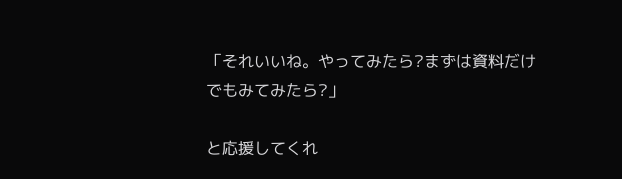「それいいね。やってみたら?まずは資料だけでもみてみたら?」

と応援してくれ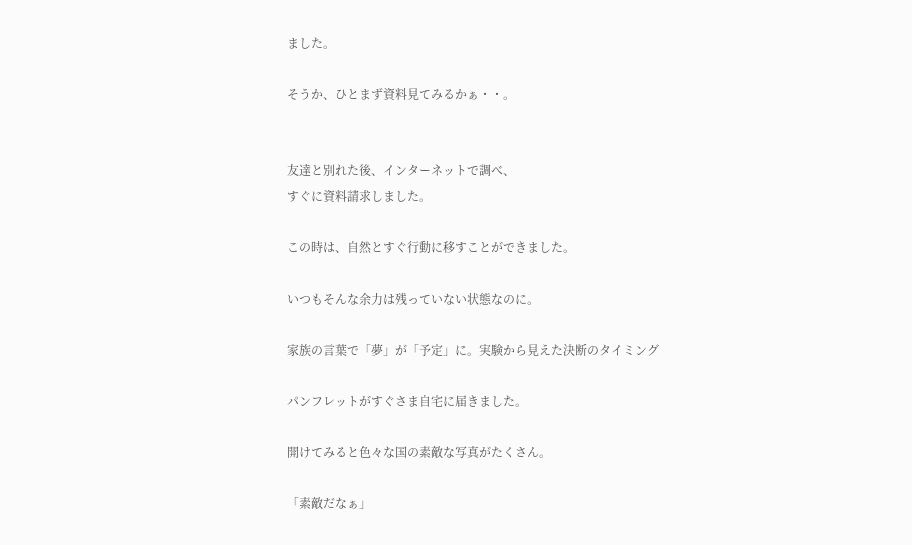ました。

そうか、ひとまず資料見てみるかぁ・・。


友達と別れた後、インターネットで調べ、
すぐに資料請求しました。

この時は、自然とすぐ行動に移すことができました。

いつもそんな余力は残っていない状態なのに。

家族の言葉で「夢」が「予定」に。実験から見えた決断のタイミング

パンフレットがすぐさま自宅に届きました。

開けてみると色々な国の素敵な写真がたくさん。

「素敵だなぁ」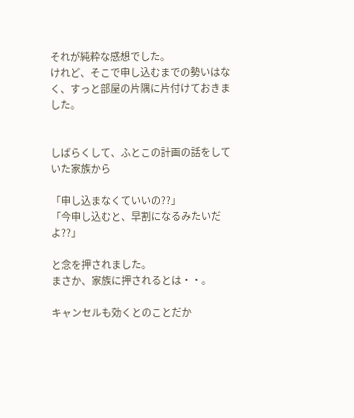それが純粋な感想でした。
けれど、そこで申し込むまでの勢いはなく、すっと部屋の片隅に片付けておきました。


しばらくして、ふとこの計画の話をしていた家族から

「申し込まなくていいの??」
「今申し込むと、早割になるみたいだよ??」

と念を押されました。
まさか、家族に押されるとは・・。

キャンセルも効くとのことだか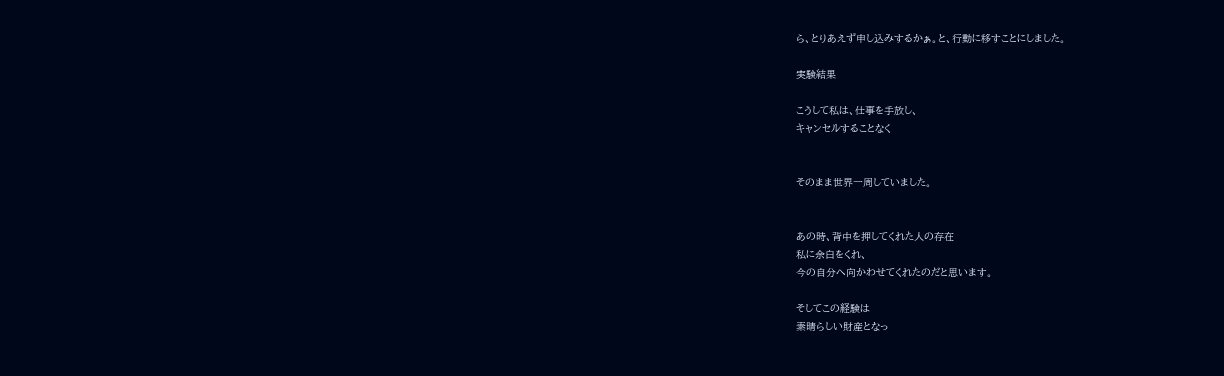ら、とりあえず申し込みするかぁ。と、行動に移すことにしました。

実験結果

こうして私は、仕事を手放し、
キャンセルすることなく


そのまま世界一周していました。


あの時、背中を押してくれた人の存在
私に余白をくれ、
今の自分へ向かわせてくれたのだと思います。

そしてこの経験は
素晴らしい財産となっ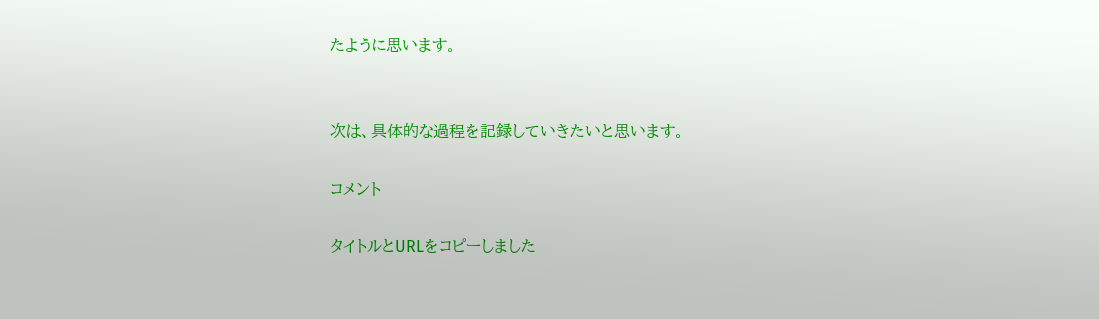たように思います。


次は、具体的な過程を記録していきたいと思います。

コメント

タイトルとURLをコピーしました